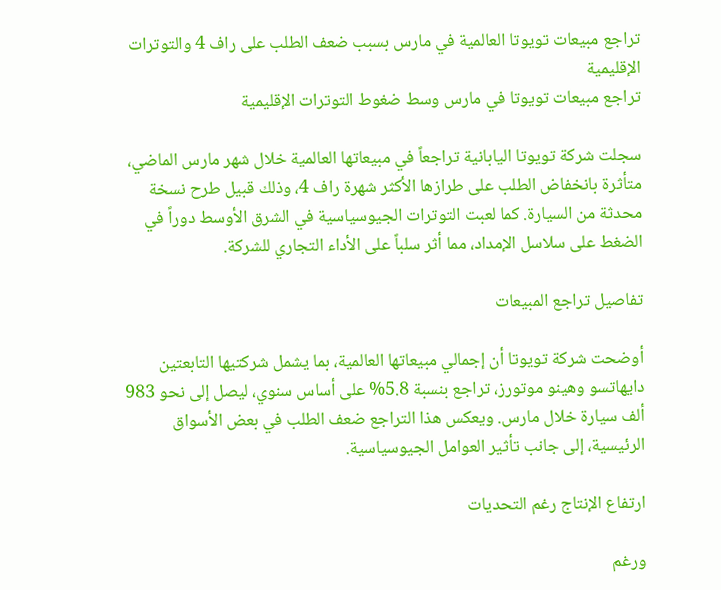تراجع مبيعات تويوتا العالمية في مارس بسبب ضعف الطلب على راف 4 والتوترات الإقليمية
تراجع مبيعات تويوتا في مارس وسط ضغوط التوترات الإقليمية

سجلت شركة تويوتا اليابانية تراجعاً في مبيعاتها العالمية خلال شهر مارس الماضي، متأثرة بانخفاض الطلب على طرازها الأكثر شهرة راف 4، وذلك قبيل طرح نسخة محدثة من السيارة. كما لعبت التوترات الجيوسياسية في الشرق الأوسط دوراً في الضغط على سلاسل الإمداد، مما أثر سلباً على الأداء التجاري للشركة.

تفاصيل تراجع المبيعات

أوضحت شركة تويوتا أن إجمالي مبيعاتها العالمية، بما يشمل شركتيها التابعتين دايهاتسو وهينو موتورز، تراجع بنسبة 5.8% على أساس سنوي، ليصل إلى نحو 983 ألف سيارة خلال مارس. ويعكس هذا التراجع ضعف الطلب في بعض الأسواق الرئيسية، إلى جانب تأثير العوامل الجيوسياسية.

ارتفاع الإنتاج رغم التحديات

ورغم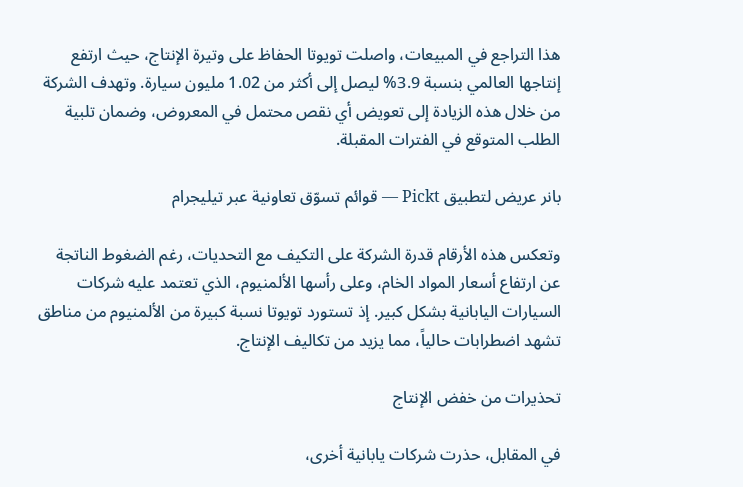هذا التراجع في المبيعات، واصلت تويوتا الحفاظ على وتيرة الإنتاج، حيث ارتفع إنتاجها العالمي بنسبة 3.9% ليصل إلى أكثر من 1.02 مليون سيارة. وتهدف الشركة من خلال هذه الزيادة إلى تعويض أي نقص محتمل في المعروض، وضمان تلبية الطلب المتوقع في الفترات المقبلة.

بانر عريض لتطبيق Pickt — قوائم تسوّق تعاونية عبر تيليجرام

وتعكس هذه الأرقام قدرة الشركة على التكيف مع التحديات، رغم الضغوط الناتجة عن ارتفاع أسعار المواد الخام، وعلى رأسها الألمنيوم، الذي تعتمد عليه شركات السيارات اليابانية بشكل كبير. إذ تستورد تويوتا نسبة كبيرة من الألمنيوم من مناطق تشهد اضطرابات حالياً، مما يزيد من تكاليف الإنتاج.

تحذيرات من خفض الإنتاج

في المقابل، حذرت شركات يابانية أخرى،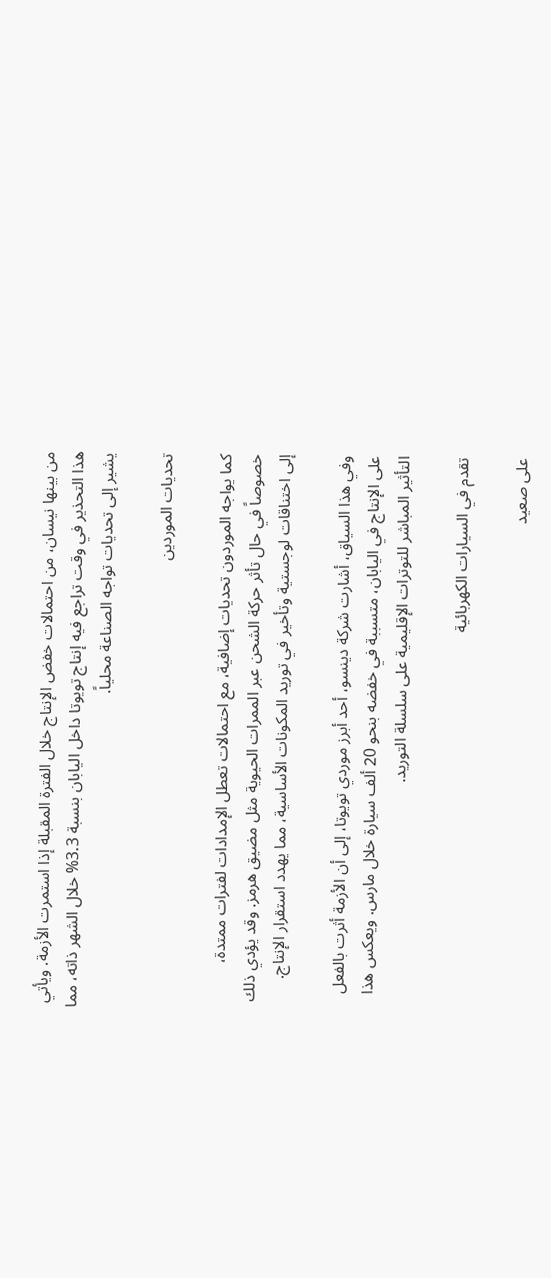من بينها نيسان، من احتمالات خفض الإنتاج خلال الفترة المقبلة إذا استمرت الأزمة. ويأتي هذا التحذير في وقت تراجع فيه إنتاج تويوتا داخل اليابان بنسبة 3.3% خلال الشهر ذاته، مما يشير إلى تحديات تواجه الصناعة محلياً.

تحديات الموردين

كما يواجه الموردون تحديات إضافية، مع احتمالات تعطل الإمدادات لفترات ممتدة، خصوصاً في حال تأثر حركة الشحن عبر الممرات الحيوية مثل مضيق هرمز. وقد يؤدي ذلك إلى اختناقات لوجستية وتأخير في توريد المكونات الأساسية، مما يهدد استقرار الإنتاج.

وفي هذا السياق، أشارت شركة دينسو، أحد أبرز موردي تويوتا، إلى أن الأزمة أثرت بالفعل على الإنتاج في اليابان، متسببة في خفضه بنحو 20 ألف سيارة خلال مارس. ويعكس هذا التأثير المباشر للتوترات الإقليمية على سلسلة التوريد.

تقدم في السيارات الكهربائية

على صعيد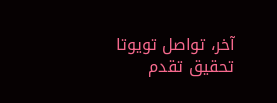آخر، تواصل تويوتا تحقيق تقدم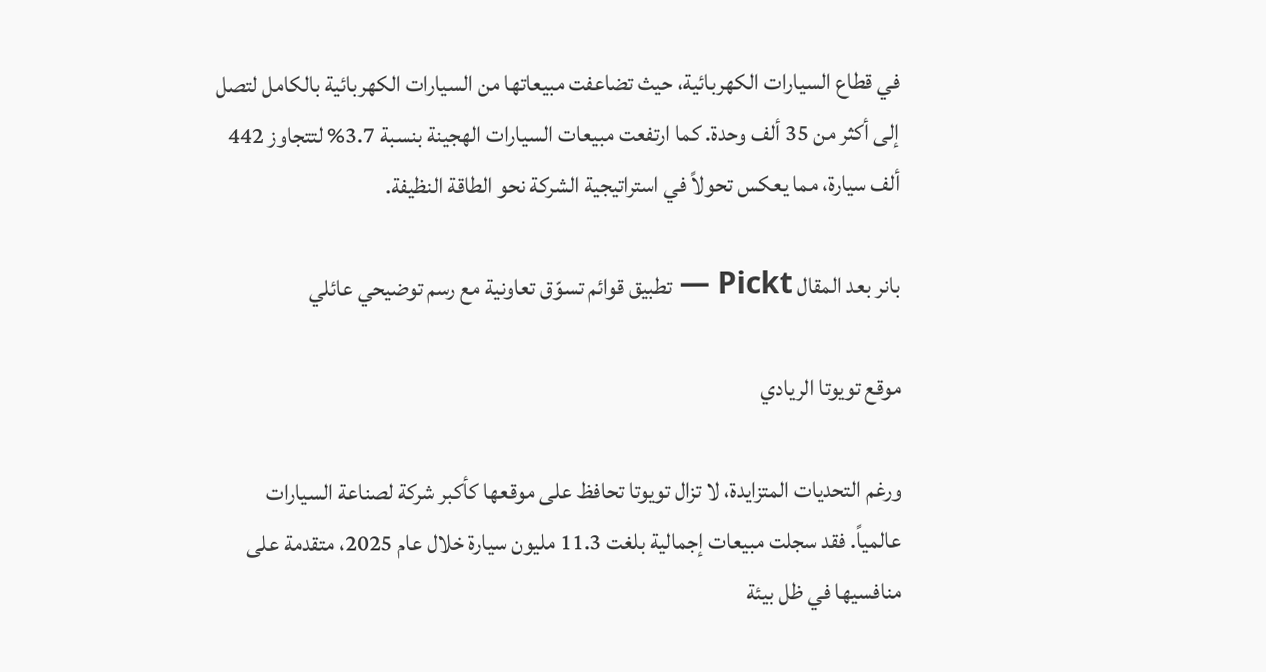في قطاع السيارات الكهربائية، حيث تضاعفت مبيعاتها من السيارات الكهربائية بالكامل لتصل إلى أكثر من 35 ألف وحدة. كما ارتفعت مبيعات السيارات الهجينة بنسبة 3.7% لتتجاوز 442 ألف سيارة، مما يعكس تحولاً في استراتيجية الشركة نحو الطاقة النظيفة.

بانر بعد المقال Pickt — تطبيق قوائم تسوّق تعاونية مع رسم توضيحي عائلي

موقع تويوتا الريادي

ورغم التحديات المتزايدة، لا تزال تويوتا تحافظ على موقعها كأكبر شركة لصناعة السيارات عالمياً. فقد سجلت مبيعات إجمالية بلغت 11.3 مليون سيارة خلال عام 2025، متقدمة على منافسيها في ظل بيئة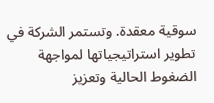سوقية معقدة. وتستمر الشركة في تطوير استراتيجياتها لمواجهة الضغوط الحالية وتعزيز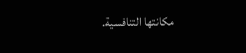مكانتها التنافسية.